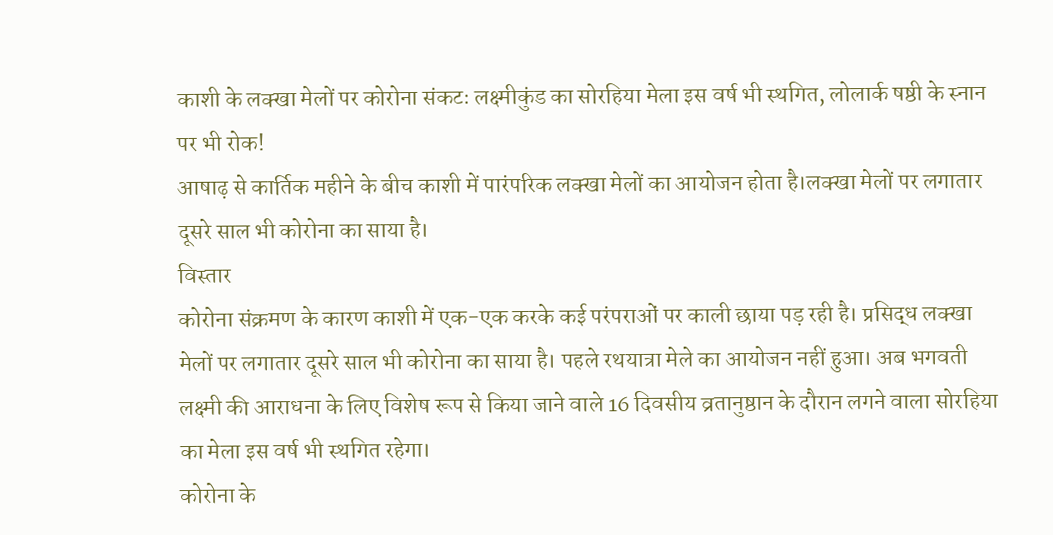काशी के लक्खा मेलों पर कोरोना संकटः लक्ष्मीकुंड का सोरहिया मेला इस वर्ष भी स्थगित, लोलार्क षष्ठी के स्नान पर भी रोक!
आषाढ़ से कार्तिक महीने के बीच काशी में पारंपरिक लक्खा मेलों का आयोजन होता है।लक्खा मेलों पर लगातार दूसरे साल भी कोरोना का साया है।
विस्तार
कोरोना संक्रमण के कारण काशी में एक-एक करके कई परंपराओं पर काली छाया पड़ रही है। प्रसिद्ध लक्खा मेलों पर लगातार दूसरे साल भी कोरोना का साया है। पहले रथयात्रा मेले का आयोजन नहीं हुआ। अब भगवती लक्ष्मी की आराधना के लिए विशेष रूप से किया जाने वाले 16 दिवसीय व्रतानुष्ठान के दौरान लगने वाला सोरहिया का मेला इस वर्ष भी स्थगित रहेगा।
कोरोना के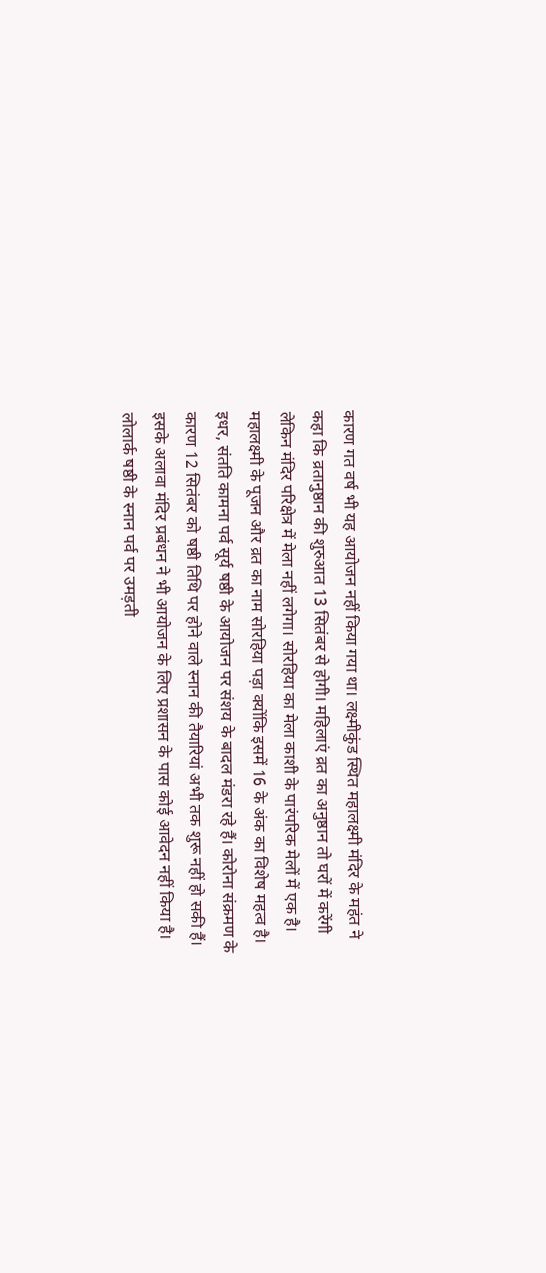कारण गत वर्ष भी यह आयोजन नहीं किया गया था। लक्ष्मीकुंड स्थित महालक्ष्मी मंदिर के महंत ने कहा कि व्रतानुष्ठान की शुरुआत 13 सितंबर से होगी। महिलाएं व्रत का अनुष्ठान तो घरों में करेंगी लेकिन मंदिर परिक्षेत्र में मेला नहीं लगेगा। सोरहिया का मेला काशी के पारंपरिक मेलों में एक है। महालक्ष्मी के पूजन और व्रत का नाम सोरहिया पड़ा क्योंकि इसमें 16 के अंक का विशेष महत्व है।
इधर, संतति कामना पर्व सूर्य षष्ठी के आयोजन पर संशय के बादल मंडरा रहे हैं। कोरोना संक्रमण के कारण 12 सितंबर को षष्ठी तिथि पर होने वाले स्नान की तैयारियां अभी तक शुरू नहीं हो सकी हैं। इसके अलावा मंदिर प्रबंधन ने भी आयोजन के लिए प्रशासन के पास कोई आवेदन नहीं किया है।
लोलार्क षष्ठी के स्नान पर्व पर उमड़ती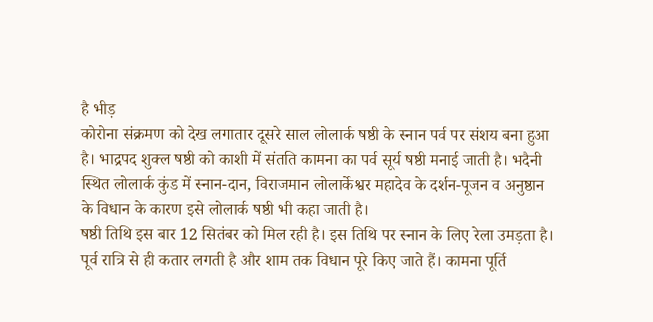है भीड़
कोरोना संक्रमण को देख लगातार दूसरे साल लोलार्क षष्ठी के स्नान पर्व पर संशय बना हुआ है। भाद्रपद शुक्ल षष्ठी को काशी में संतति कामना का पर्व सूर्य षष्ठी मनाई जाती है। भदैनी स्थित लोलार्क कुंड में स्नान-दान, विराजमान लोलार्केश्वर महादेव के दर्शन-पूजन व अनुष्ठान के विधान के कारण इसे लोलार्क षष्ठी भी कहा जाती है।
षष्ठी तिथि इस बार 12 सितंबर को मिल रही है। इस तिथि पर स्नान के लिए रेला उमड़ता है। पूर्व रात्रि से ही कतार लगती है और शाम तक विधान पूरे किए जाते हैं। कामना पूर्ति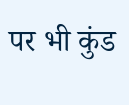पर भी कुंड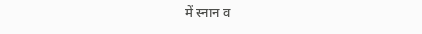में स्नान व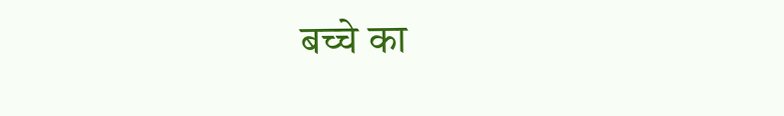बच्चे का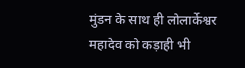मुंडन के साथ ही लोलार्केश्वर महादेव को कड़ाही भी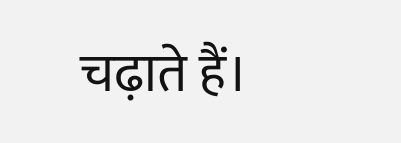चढ़ाते हैं।